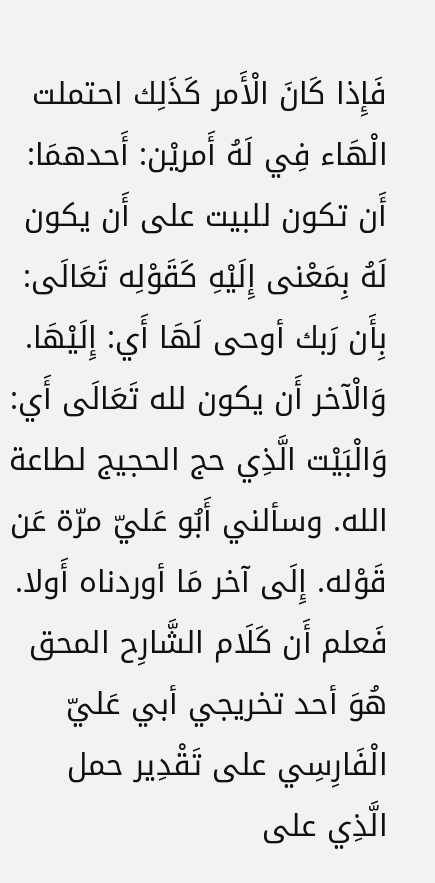فَإِذا كَانَ الْأَمر كَذَلِك احتملت الْهَاء فِي لَهُ أَمريْن: أَحدهمَا: أَن تكون للبيت على أَن يكون لَهُ بِمَعْنى إِلَيْهِ كَقَوْلِه تَعَالَى: بِأَن رَبك أوحى لَهَا أَي: إِلَيْهَا. وَالْآخر أَن يكون لله تَعَالَى أَي: وَالْبَيْت الَّذِي حج الحجيج لطاعة الله. وسألني أَبُو عَليّ مرّة عَن قَوْله. إِلَى آخر مَا أوردناه أَولا.
فَعلم أَن كَلَام الشَّارِح المحق هُوَ أحد تخريجي أبي عَليّ الْفَارِسِي على تَقْدِير حمل الَّذِي على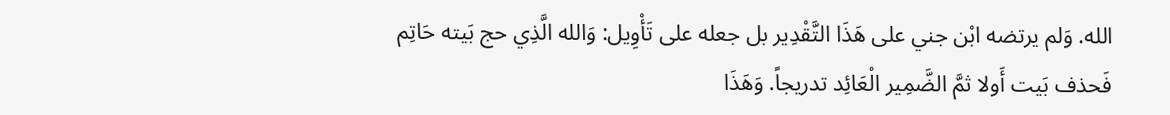الله. وَلم يرتضه ابْن جني على هَذَا التَّقْدِير بل جعله على تَأْوِيل: وَالله الَّذِي حج بَيته حَاتِم فَحذف بَيت أَولا ثمَّ الضَّمِير الْعَائِد تدريجاً. وَهَذَا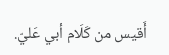أَقيس من كَلَام أبي عَليّ.